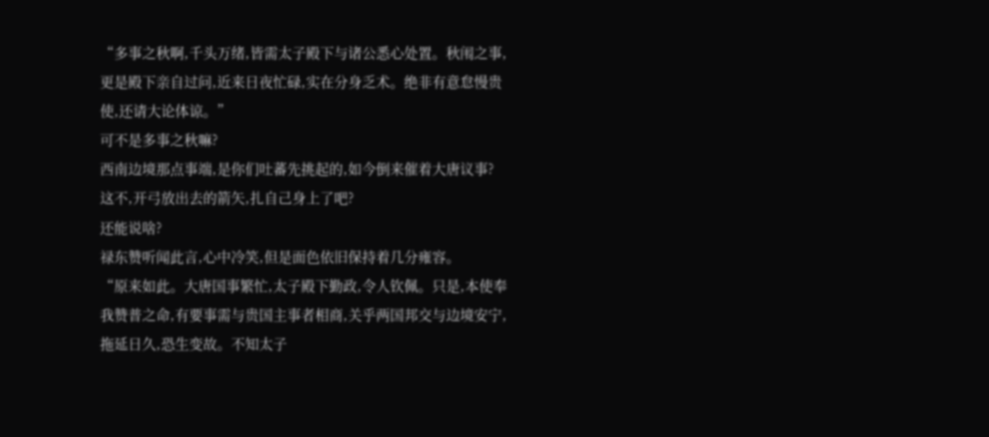“多事之秋啊,千头万绪,皆需太子殿下与诸公悉心处置。秋闱之事,更是殿下亲自过问,近来日夜忙碌,实在分身乏术。绝非有意怠慢贵使,还请大论体谅。”
可不是多事之秋嘛?
西南边境那点事端,是你们吐蕃先挑起的,如今倒来催着大唐议事?
这不,开弓放出去的箭矢,扎自己身上了吧?
还能说啥?
禄东赞听闻此言,心中冷笑,但是面色依旧保持着几分雍容。
“原来如此。大唐国事繁忙,太子殿下勤政,令人钦佩。只是,本使奉我赞普之命,有要事需与贵国主事者相商,关乎两国邦交与边境安宁,拖延日久,恐生变故。不知太子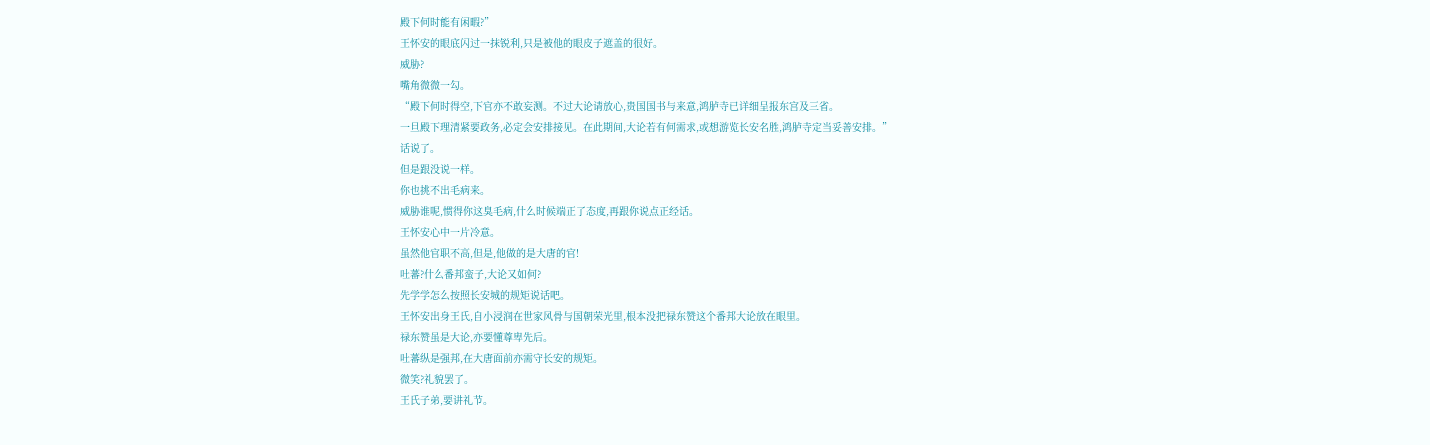殿下何时能有闲暇?”
王怀安的眼底闪过一抹锐利,只是被他的眼皮子遮盖的很好。
威胁?
嘴角微微一勾。
“殿下何时得空,下官亦不敢妄测。不过大论请放心,贵国国书与来意,鸿胪寺已详细呈报东宫及三省。
一旦殿下理清紧要政务,必定会安排接见。在此期间,大论若有何需求,或想游览长安名胜,鸿胪寺定当妥善安排。”
话说了。
但是跟没说一样。
你也挑不出毛病来。
威胁谁呢,惯得你这臭毛病,什么时候端正了态度,再跟你说点正经话。
王怀安心中一片冷意。
虽然他官职不高,但是,他做的是大唐的官!
吐蕃?什么番邦蛮子,大论又如何?
先学学怎么按照长安城的规矩说话吧。
王怀安出身王氏,自小浸润在世家风骨与国朝荣光里,根本没把禄东赞这个番邦大论放在眼里。
禄东赞虽是大论,亦要懂尊卑先后。
吐蕃纵是强邦,在大唐面前亦需守长安的规矩。
微笑?礼貌罢了。
王氏子弟,要讲礼节。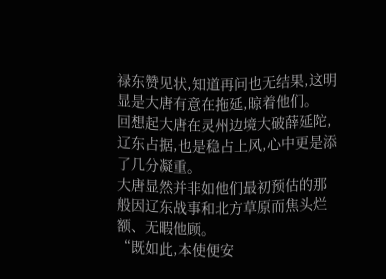禄东赞见状,知道再问也无结果,这明显是大唐有意在拖延,晾着他们。
回想起大唐在灵州边境大破薛延陀,辽东占据,也是稳占上风,心中更是添了几分凝重。
大唐显然并非如他们最初预估的那般因辽东战事和北方草原而焦头烂额、无暇他顾。
“既如此,本使便安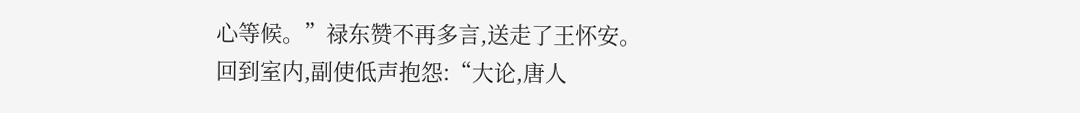心等候。”禄东赞不再多言,送走了王怀安。
回到室内,副使低声抱怨:“大论,唐人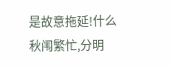是故意拖延!什么秋闱繁忙,分明